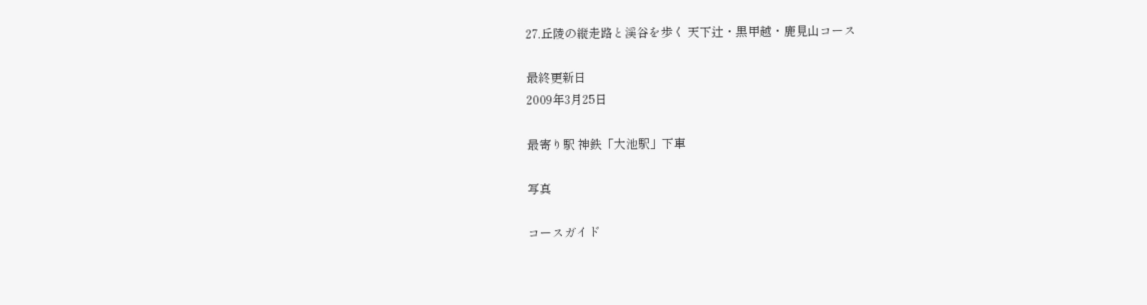27.丘陵の縦走路と渓谷を歩く 天下辻・黒甲越・鹿見山コース

最終更新日
2009年3月25日

最寄り駅 神鉄「大池駅」下車

写真

コースガイド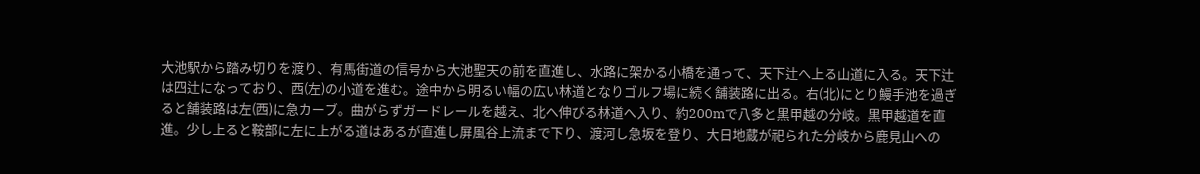大池駅から踏み切りを渡り、有馬街道の信号から大池聖天の前を直進し、水路に架かる小橋を通って、天下辻へ上る山道に入る。天下辻は四辻になっており、西(左)の小道を進む。途中から明るい幅の広い林道となりゴルフ場に続く舗装路に出る。右(北)にとり鰻手池を過ぎると舗装路は左(西)に急カーブ。曲がらずガードレールを越え、北へ伸びる林道へ入り、約200mで八多と黒甲越の分岐。黒甲越道を直進。少し上ると鞍部に左に上がる道はあるが直進し屏風谷上流まで下り、渡河し急坂を登り、大日地蔵が祀られた分岐から鹿見山への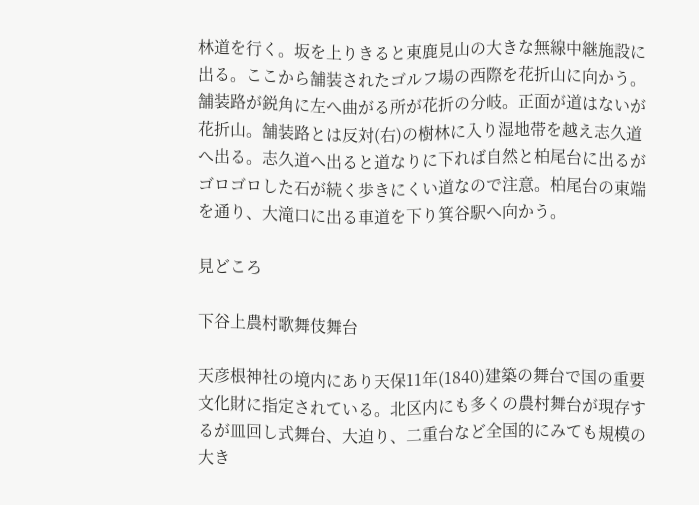林道を行く。坂を上りきると東鹿見山の大きな無線中継施設に出る。ここから舗装されたゴルフ場の西際を花折山に向かう。舗装路が鋭角に左へ曲がる所が花折の分岐。正面が道はないが花折山。舗装路とは反対(右)の樹林に入り湿地帯を越え志久道へ出る。志久道へ出ると道なりに下れば自然と柏尾台に出るがゴロゴロした石が続く歩きにくい道なので注意。柏尾台の東端を通り、大滝口に出る車道を下り箕谷駅へ向かう。

見どころ

下谷上農村歌舞伎舞台

天彦根神社の境内にあり天保11年(1840)建築の舞台で国の重要文化財に指定されている。北区内にも多くの農村舞台が現存するが皿回し式舞台、大迫り、二重台など全国的にみても規模の大き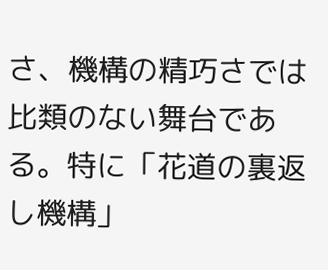さ、機構の精巧さでは比類のない舞台である。特に「花道の裏返し機構」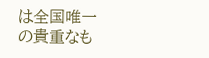は全国唯一の貴重なも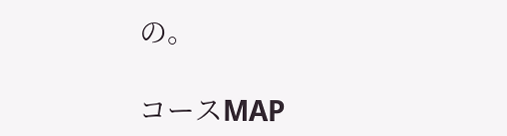の。

コースMAP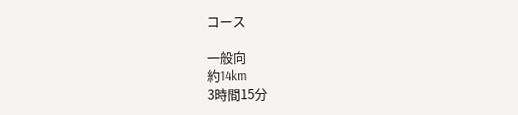コース

一般向
約14km
3時間15分